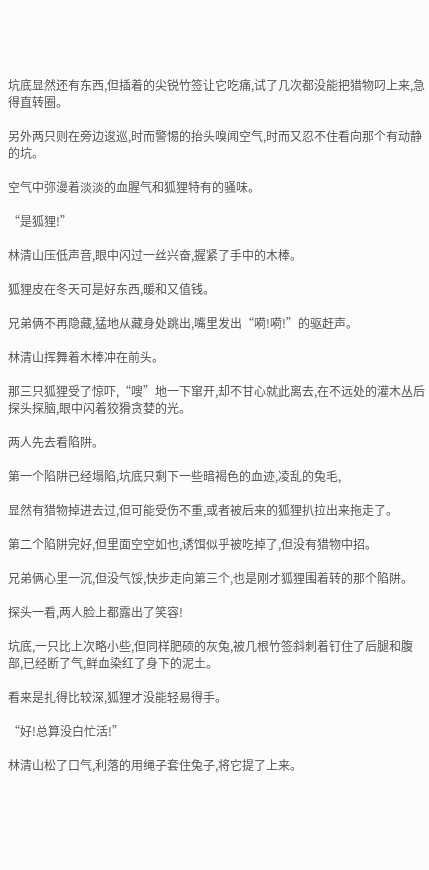坑底显然还有东西,但插着的尖锐竹签让它吃痛,试了几次都没能把猎物叼上来,急得直转圈。

另外两只则在旁边逡巡,时而警惕的抬头嗅闻空气,时而又忍不住看向那个有动静的坑。

空气中弥漫着淡淡的血腥气和狐狸特有的骚味。

“是狐狸!”

林清山压低声音,眼中闪过一丝兴奋,握紧了手中的木棒。

狐狸皮在冬天可是好东西,暖和又值钱。

兄弟俩不再隐藏,猛地从藏身处跳出,嘴里发出“嗬!嗬!”的驱赶声。

林清山挥舞着木棒冲在前头。

那三只狐狸受了惊吓,“嗖”地一下窜开,却不甘心就此离去,在不远处的灌木丛后探头探脑,眼中闪着狡猾贪婪的光。

两人先去看陷阱。

第一个陷阱已经塌陷,坑底只剩下一些暗褐色的血迹,凌乱的兔毛,

显然有猎物掉进去过,但可能受伤不重,或者被后来的狐狸扒拉出来拖走了。

第二个陷阱完好,但里面空空如也,诱饵似乎被吃掉了,但没有猎物中招。

兄弟俩心里一沉,但没气馁,快步走向第三个,也是刚才狐狸围着转的那个陷阱。

探头一看,两人脸上都露出了笑容!

坑底,一只比上次略小些,但同样肥硕的灰兔,被几根竹签斜刺着钉住了后腿和腹部,已经断了气,鲜血染红了身下的泥土。

看来是扎得比较深,狐狸才没能轻易得手。

“好!总算没白忙活!”

林清山松了口气,利落的用绳子套住兔子,将它提了上来。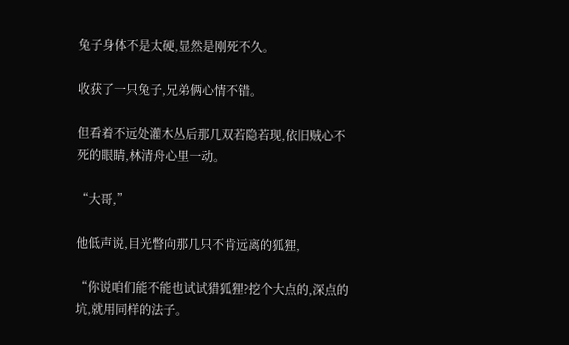兔子身体不是太硬,显然是刚死不久。

收获了一只兔子,兄弟俩心情不错。

但看着不远处灌木丛后那几双若隐若现,依旧贼心不死的眼睛,林清舟心里一动。

“大哥,”

他低声说,目光瞥向那几只不肯远离的狐狸,

“你说咱们能不能也试试猎狐狸?挖个大点的,深点的坑,就用同样的法子。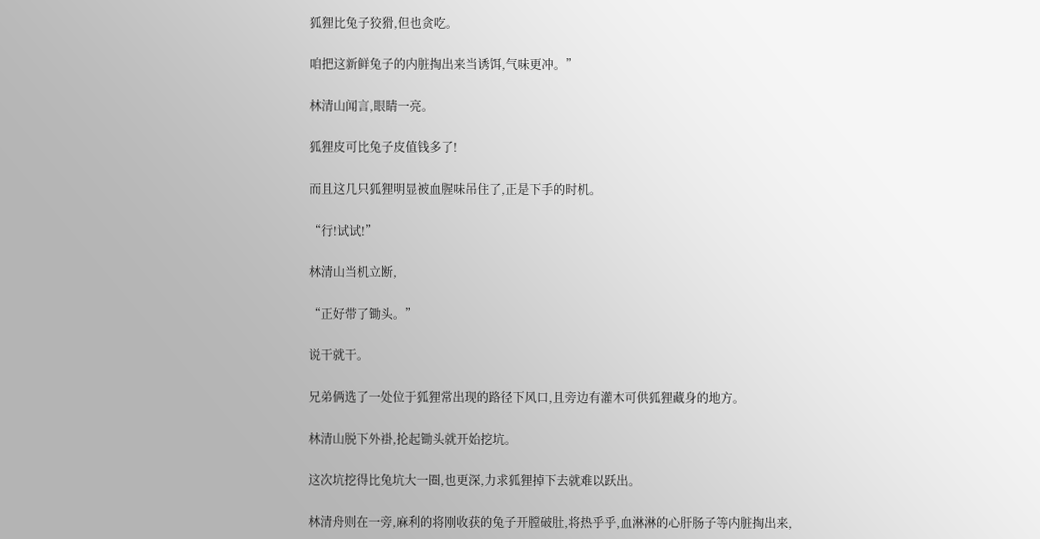狐狸比兔子狡猾,但也贪吃。

咱把这新鲜兔子的内脏掏出来当诱饵,气味更冲。”

林清山闻言,眼睛一亮。

狐狸皮可比兔子皮值钱多了!

而且这几只狐狸明显被血腥味吊住了,正是下手的时机。

“行!试试!”

林清山当机立断,

“正好带了锄头。”

说干就干。

兄弟俩选了一处位于狐狸常出现的路径下风口,且旁边有灌木可供狐狸藏身的地方。

林清山脱下外褂,抡起锄头就开始挖坑。

这次坑挖得比兔坑大一圈,也更深,力求狐狸掉下去就难以跃出。

林清舟则在一旁,麻利的将刚收获的兔子开膛破肚,将热乎乎,血淋淋的心肝肠子等内脏掏出来,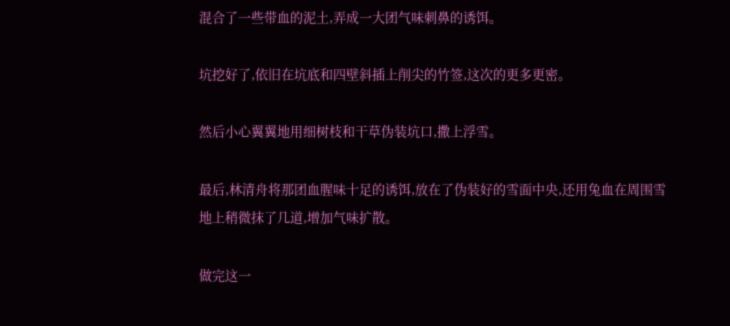混合了一些带血的泥土,弄成一大团气味刺鼻的诱饵。

坑挖好了,依旧在坑底和四壁斜插上削尖的竹签,这次的更多更密。

然后小心翼翼地用细树枝和干草伪装坑口,撒上浮雪。

最后,林清舟将那团血腥味十足的诱饵,放在了伪装好的雪面中央,还用兔血在周围雪地上稍微抹了几道,增加气味扩散。

做完这一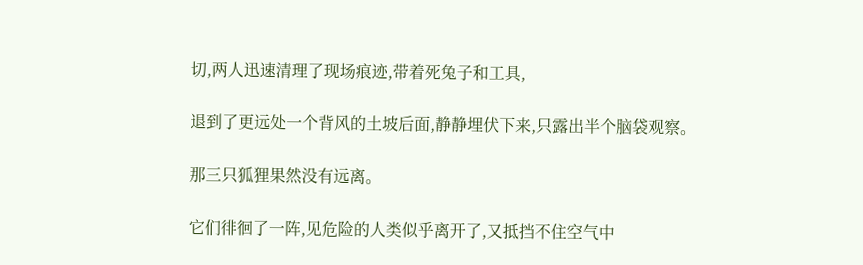切,两人迅速清理了现场痕迹,带着死兔子和工具,

退到了更远处一个背风的土坡后面,静静埋伏下来,只露出半个脑袋观察。

那三只狐狸果然没有远离。

它们徘徊了一阵,见危险的人类似乎离开了,又抵挡不住空气中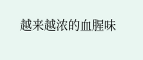越来越浓的血腥味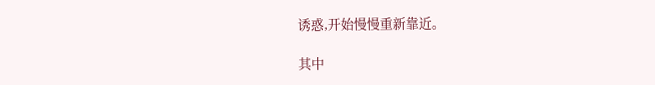诱惑,开始慢慢重新靠近。

其中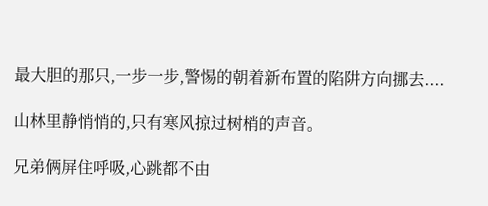最大胆的那只,一步一步,警惕的朝着新布置的陷阱方向挪去....

山林里静悄悄的,只有寒风掠过树梢的声音。

兄弟俩屏住呼吸,心跳都不由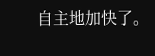自主地加快了。